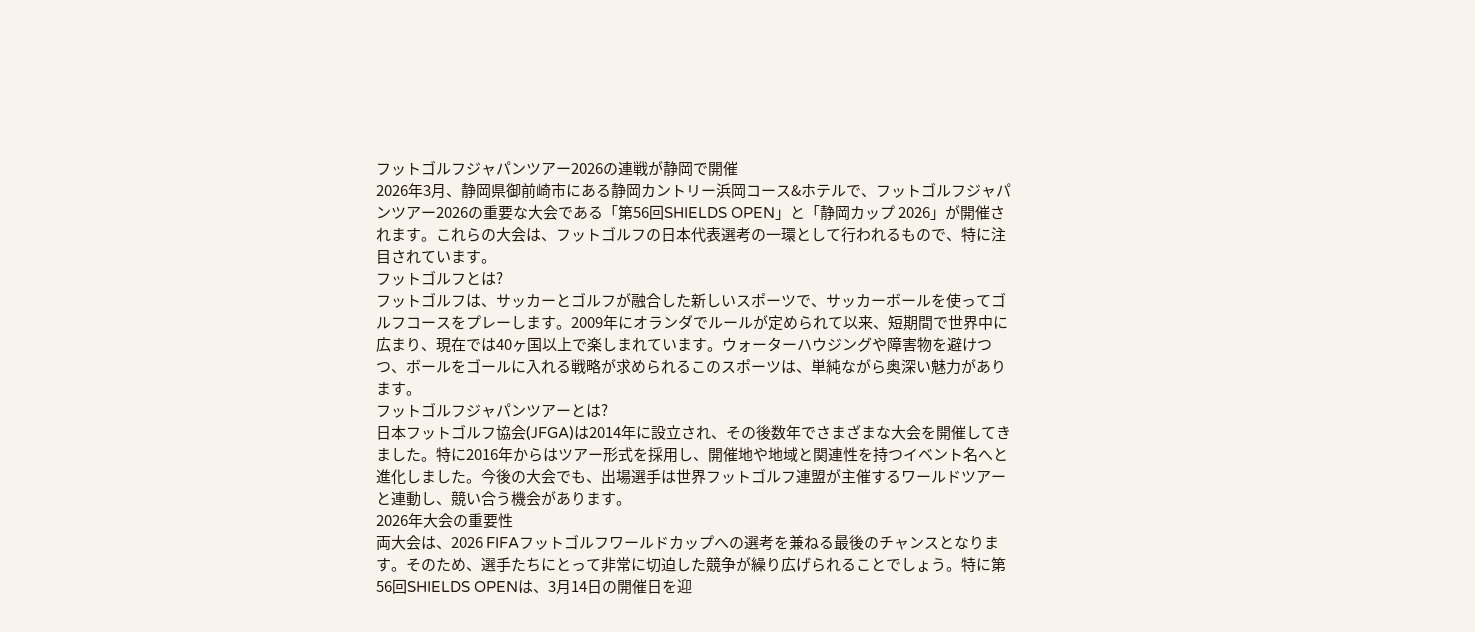フットゴルフジャパンツアー2026の連戦が静岡で開催
2026年3月、静岡県御前崎市にある静岡カントリー浜岡コース&ホテルで、フットゴルフジャパンツアー2026の重要な大会である「第56回SHIELDS OPEN」と「静岡カップ 2026」が開催されます。これらの大会は、フットゴルフの日本代表選考の一環として行われるもので、特に注目されています。
フットゴルフとは?
フットゴルフは、サッカーとゴルフが融合した新しいスポーツで、サッカーボールを使ってゴルフコースをプレーします。2009年にオランダでルールが定められて以来、短期間で世界中に広まり、現在では40ヶ国以上で楽しまれています。ウォーターハウジングや障害物を避けつつ、ボールをゴールに入れる戦略が求められるこのスポーツは、単純ながら奥深い魅力があります。
フットゴルフジャパンツアーとは?
日本フットゴルフ協会(JFGA)は2014年に設立され、その後数年でさまざまな大会を開催してきました。特に2016年からはツアー形式を採用し、開催地や地域と関連性を持つイベント名へと進化しました。今後の大会でも、出場選手は世界フットゴルフ連盟が主催するワールドツアーと連動し、競い合う機会があります。
2026年大会の重要性
両大会は、2026 FIFAフットゴルフワールドカップへの選考を兼ねる最後のチャンスとなります。そのため、選手たちにとって非常に切迫した競争が繰り広げられることでしょう。特に第56回SHIELDS OPENは、3月14日の開催日を迎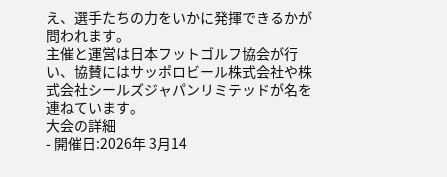え、選手たちの力をいかに発揮できるかが問われます。
主催と運営は日本フットゴルフ協会が行い、協賛にはサッポロビール株式会社や株式会社シールズジャパンリミテッドが名を連ねています。
大会の詳細
- 開催日:2026年 3月14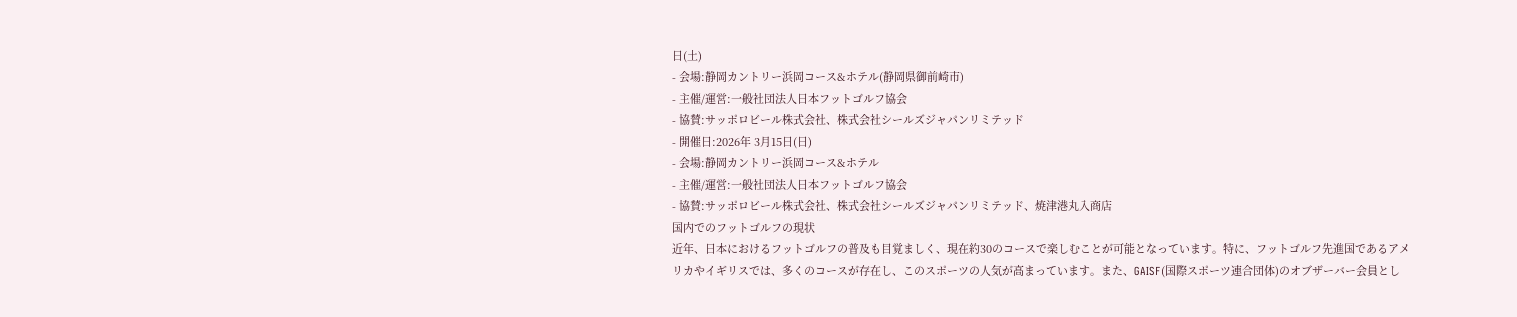日(土)
- 会場:静岡カントリー浜岡コース&ホテル(静岡県御前崎市)
- 主催/運営:一般社団法人日本フットゴルフ協会
- 協賛:サッポロビール株式会社、株式会社シールズジャパンリミテッド
- 開催日:2026年 3月15日(日)
- 会場:静岡カントリー浜岡コース&ホテル
- 主催/運営:一般社団法人日本フットゴルフ協会
- 協賛:サッポロビール株式会社、株式会社シールズジャパンリミテッド、焼津港丸入商店
国内でのフットゴルフの現状
近年、日本におけるフットゴルフの普及も目覚ましく、現在約30のコースで楽しむことが可能となっています。特に、フットゴルフ先進国であるアメリカやイギリスでは、多くのコースが存在し、このスポーツの人気が高まっています。また、GAISF(国際スポーツ連合団体)のオブザーバー会員とし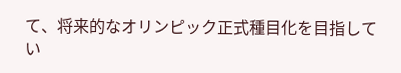て、将来的なオリンピック正式種目化を目指してい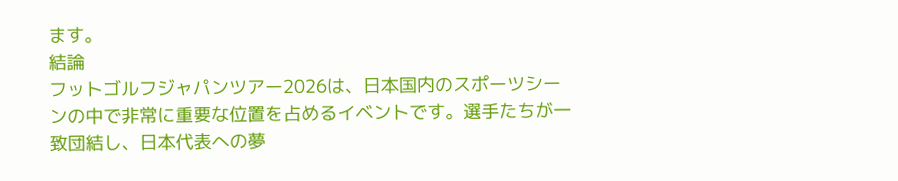ます。
結論
フットゴルフジャパンツアー2026は、日本国内のスポーツシーンの中で非常に重要な位置を占めるイベントです。選手たちが一致団結し、日本代表への夢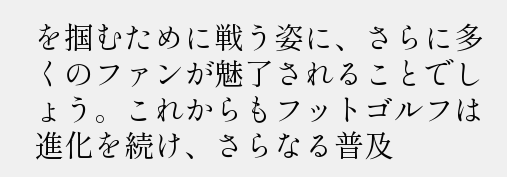を掴むために戦う姿に、さらに多くのファンが魅了されることでしょう。これからもフットゴルフは進化を続け、さらなる普及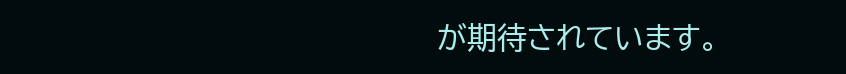が期待されています。